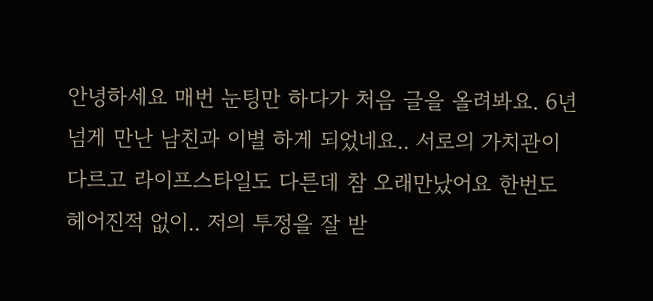안녕하세요 매번 눈팅만 하다가 처음 글을 올려봐요. 6년 넘게 만난 남친과 이별 하게 되었네요.. 서로의 가치관이 다르고 라이프스타일도 다른데 참 오래만났어요 한번도 헤어진적 없이.. 저의 투정을 잘 받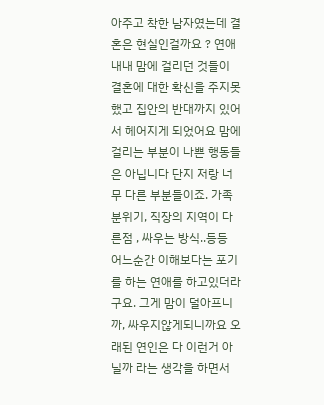아주고 착한 남자였는데 결혼은 현실인걸까요 ? 연애 내내 맘에 걸리던 것들이 결혼에 대한 확신을 주지못했고 집안의 반대까지 있어서 헤어지게 되었어요 맘에 걸리는 부분이 나쁜 행동들은 아닙니다 단지 저랑 너무 다른 부분들이죠. 가족 분위기, 직장의 지역이 다른점 , 싸우는 방식..등등 어느순간 이해보다는 포기를 하는 연애를 하고있더라구요. 그게 맘이 덜아프니까, 싸우지않게되니까요 오래된 연인은 다 이런거 아닐까 라는 생각을 하면서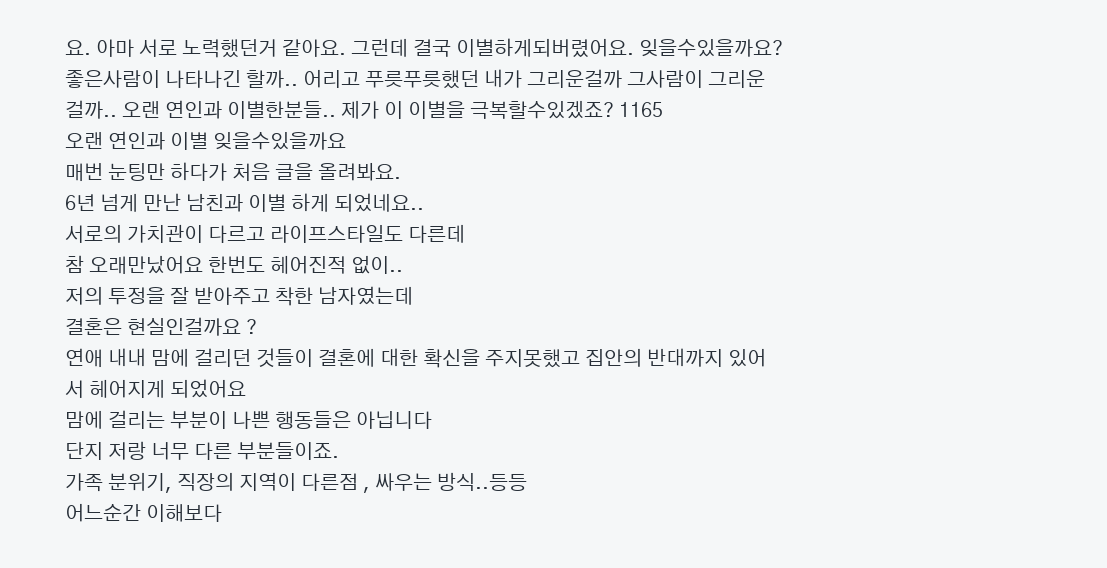요. 아마 서로 노력했던거 같아요. 그런데 결국 이별하게되버렸어요. 잊을수있을까요? 좋은사람이 나타나긴 할까.. 어리고 푸릇푸릇했던 내가 그리운걸까 그사람이 그리운걸까.. 오랜 연인과 이별한분들.. 제가 이 이별을 극복할수있겠죠? 1165
오랜 연인과 이별 잊을수있을까요
매번 눈팅만 하다가 처음 글을 올려봐요.
6년 넘게 만난 남친과 이별 하게 되었네요..
서로의 가치관이 다르고 라이프스타일도 다른데
참 오래만났어요 한번도 헤어진적 없이..
저의 투정을 잘 받아주고 착한 남자였는데
결혼은 현실인걸까요 ?
연애 내내 맘에 걸리던 것들이 결혼에 대한 확신을 주지못했고 집안의 반대까지 있어서 헤어지게 되었어요
맘에 걸리는 부분이 나쁜 행동들은 아닙니다
단지 저랑 너무 다른 부분들이죠.
가족 분위기, 직장의 지역이 다른점 , 싸우는 방식..등등
어느순간 이해보다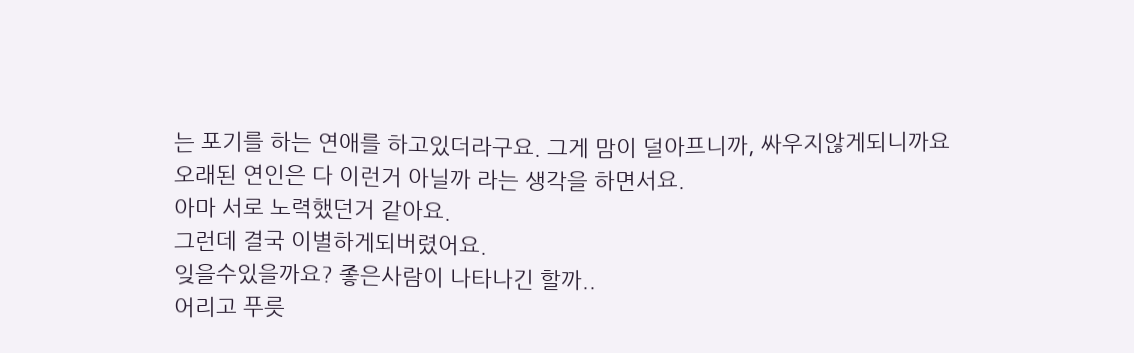는 포기를 하는 연애를 하고있더라구요. 그게 맘이 덜아프니까, 싸우지않게되니까요
오래된 연인은 다 이런거 아닐까 라는 생각을 하면서요.
아마 서로 노력했던거 같아요.
그런데 결국 이별하게되버렸어요.
잊을수있을까요? 좋은사람이 나타나긴 할까..
어리고 푸릇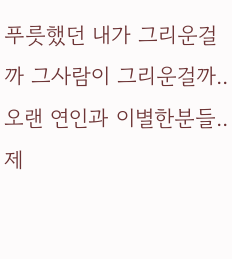푸릇했던 내가 그리운걸까 그사람이 그리운걸까..
오랜 연인과 이별한분들.. 제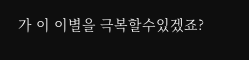가 이 이별을 극복할수있겠죠?